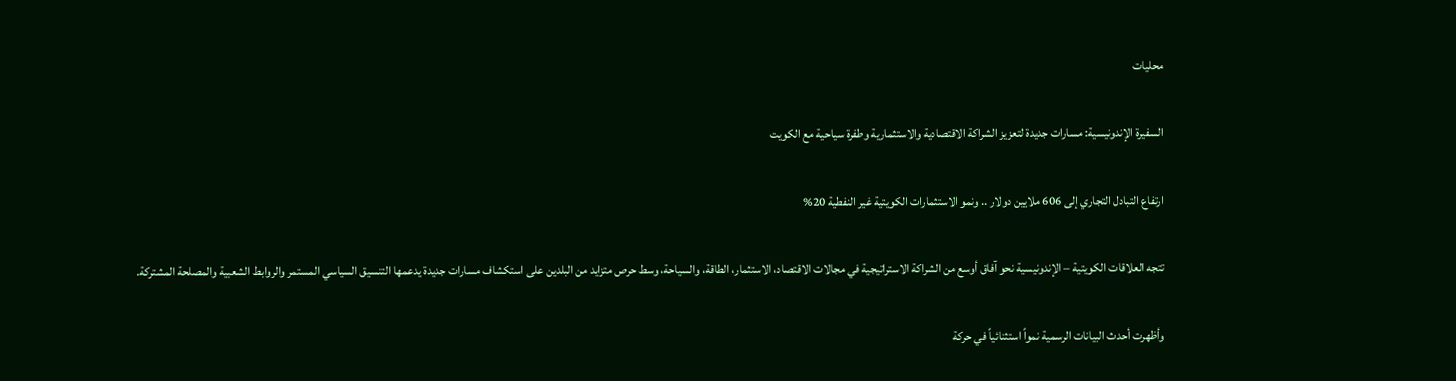محليات

السفيرة الإندونيسية: مسارات جديدة لتعزيز الشراكة الاقتصادية والاستثمارية وطفرة سياحية مع الكويت

ارتفاع التبادل التجاري إلى 606 ملايين دولار .. ونمو الاستثمارات الكويتية غير النفطية 20%

تتجه العلاقات الكويتية – الإندونيسية نحو آفاق أوسع من الشراكة الاستراتيجية في مجالات الاقتصاد، الاستثمار، الطاقة، والسياحة، وسط حرص متزايد من البلدين على استكشاف مسارات جديدة يدعمها التنسيق السياسي المستمر والروابط الشعبية والمصلحة المشتركة.

وأظهرت أحدث البيانات الرسمية نمواً استثنائياً في حركة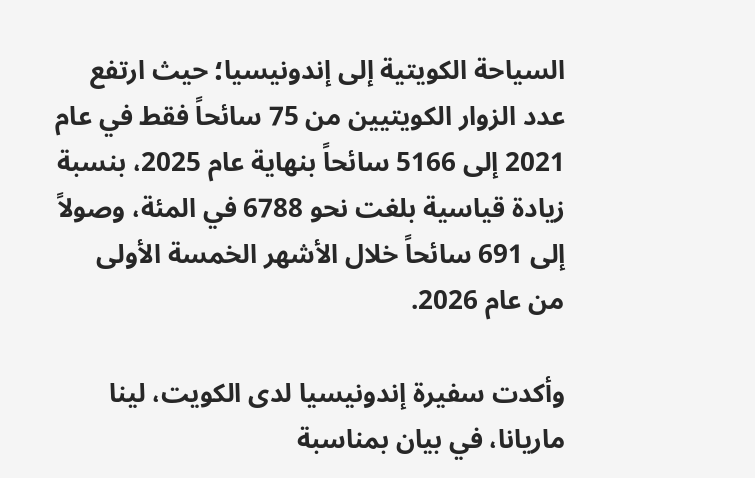السياحة الكويتية إلى إندونيسيا؛ حيث ارتفع عدد الزوار الكويتيين من 75 سائحاً فقط في عام 2021 إلى 5166 سائحاً بنهاية عام 2025، بنسبة زيادة قياسية بلغت نحو 6788 في المئة، وصولاً إلى 691 سائحاً خلال الأشهر الخمسة الأولى من عام 2026.

وأكدت سفيرة إندونيسيا لدى الكويت، لينا ماريانا، في بيان بمناسبة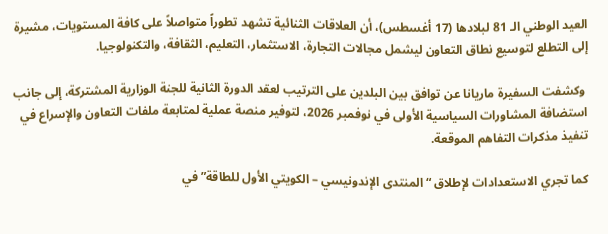العيد الوطني الـ 81 لبلادها (17 أغسطس)، أن العلاقات الثنائية تشهد تطوراً متواصلاً على كافة المستويات، مشيرة إلى التطلع لتوسيع نطاق التعاون ليشمل مجالات التجارة، الاستثمار، التعليم، الثقافة، والتكنولوجيا.

 وكشفت السفيرة ماريانا عن توافق بين البلدين على الترتيب لعقد الدورة الثانية للجنة الوزارية المشتركة، إلى جانب استضافة المشاورات السياسية الأولى في نوفمبر 2026، لتوفير منصة عملية لمتابعة ملفات التعاون والإسراع في تنفيذ مذكرات التفاهم الموقعة.

كما تجري الاستعدادات لإطلاق “المنتدى الإندونيسي – الكويتي الأول للطاقة” في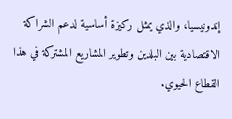إندونيسيا، والذي يمثل ركيزة أساسية لدعم الشراكة الاقتصادية بين البلدين وتطوير المشاريع المشتركة في هذا القطاع الحيوي.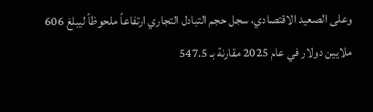وعلى الصعيد الاقتصادي، سجل حجم التبادل التجاري ارتفاعاً ملحوظاً ليبلغ 606 ملايين دولار في عام 2025 مقارنة بـ 547.5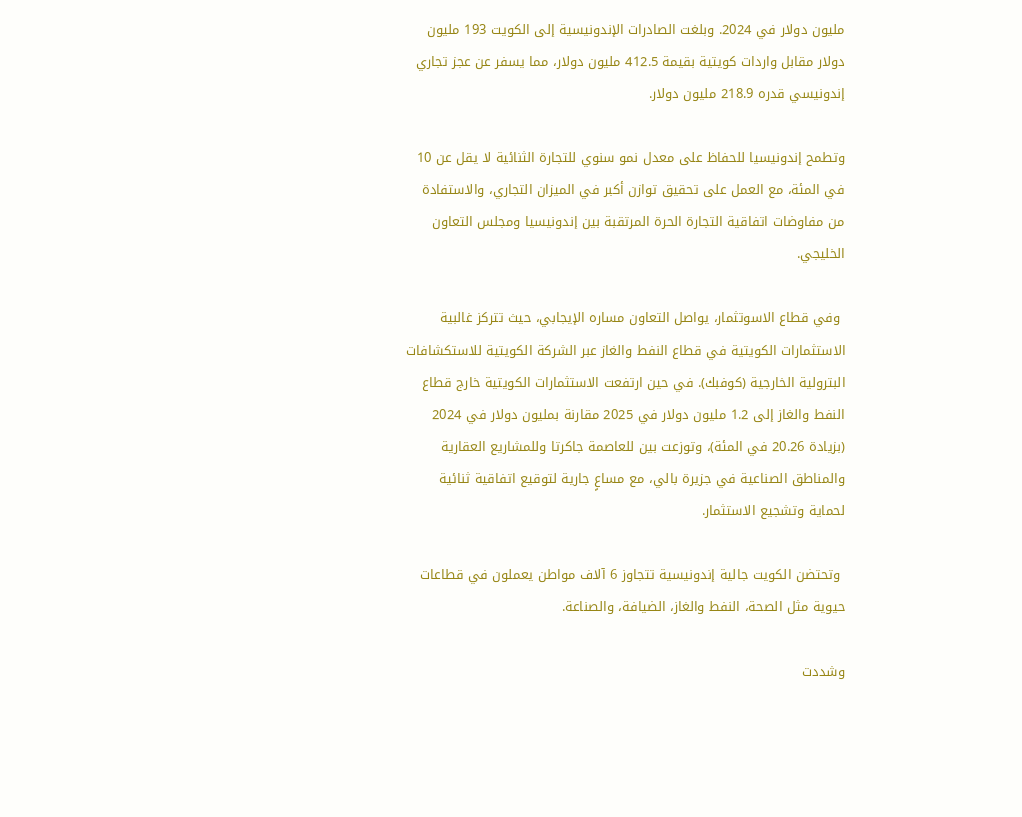مليون دولار في 2024. وبلغت الصادرات الإندونيسية إلى الكويت 193 مليون دولار مقابل واردات كويتية بقيمة 412.5 مليون دولار، مما يسفر عن عجز تجاري إندونيسي قدره 218.9 مليون دولار.

وتطمح إندونيسيا للحفاظ على معدل نمو سنوي للتجارة الثنائية لا يقل عن 10 في المئة، مع العمل على تحقيق توازن أكبر في الميزان التجاري، والاستفادة من مفاوضات اتفاقية التجارة الحرة المرتقبة بين إندونيسيا ومجلس التعاون الخليجي.

 وفي قطاع الاسوتثمار، يواصل التعاون مساره الإيجابي، حيث تتركز غالبية الاستثمارات الكويتية في قطاع النفط والغاز عبر الشركة الكويتية للاستكشافات البترولية الخارجية (كوفبك). في حين ارتفعت الاستثمارات الكويتية خارج قطاع النفط والغاز إلى 1.2 مليون دولار في 2025 مقارنة بمليون دولار في 2024 (بزيادة 20.26 في المئة)، وتوزعت بين للعاصمة جاكرتا وللمشاريع العقارية والمناطق الصناعية في جزيرة بالي، مع مساعٍ جارية لتوقيع اتفاقية ثنائية لحماية وتشجيع الاستثمار.

 وتحتضن الكويت جالية إندونيسية تتجاوز 6 آلاف مواطن يعملون في قطاعات حيوية مثل الصحة، النفط والغاز، الضيافة، والصناعة.

وشددت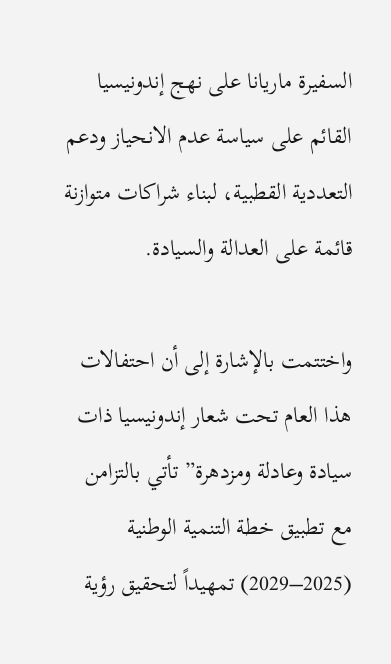السفيرة ماريانا على نهج إندونيسيا القائم على سياسة عدم الانحياز ودعم التعددية القطبية، لبناء شراكات متوازنة قائمة على العدالة والسيادة.

واختتمت بالإشارة إلى أن احتفالات هذا العام تحت شعار إندونيسيا ذات سيادة وعادلة ومزدهرة” تأتي بالتزامن مع تطبيق خطة التنمية الوطنية (2025–2029) تمهيداً لتحقيق رؤية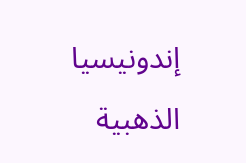إندونيسيا الذهبية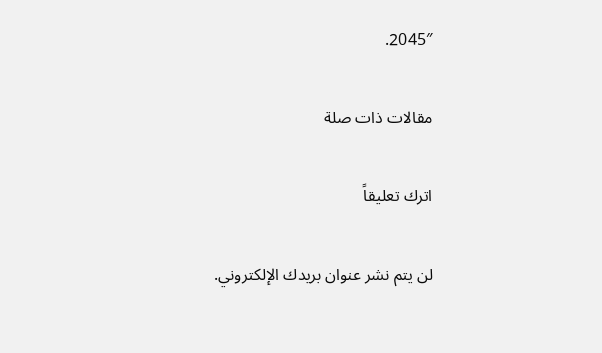2045″.

مقالات ذات صلة

اترك تعليقاً

لن يتم نشر عنوان بريدك الإلكتروني.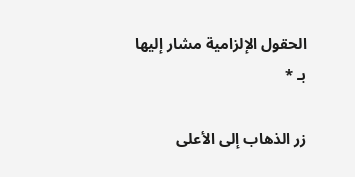الحقول الإلزامية مشار إليها بـ *

زر الذهاب إلى الأعلى